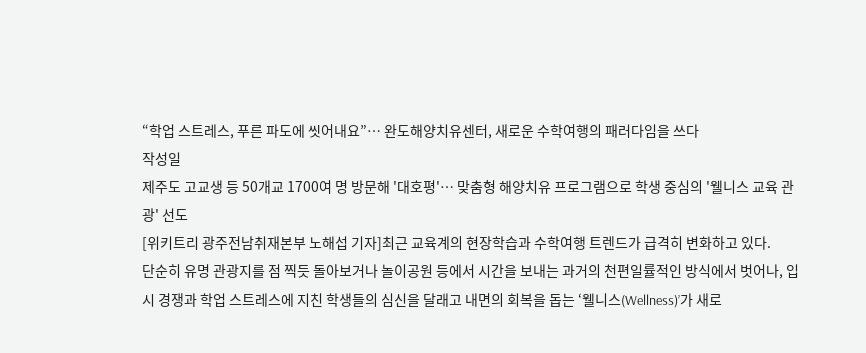“학업 스트레스, 푸른 파도에 씻어내요”… 완도해양치유센터, 새로운 수학여행의 패러다임을 쓰다
작성일
제주도 고교생 등 50개교 1700여 명 방문해 '대호평'… 맞춤형 해양치유 프로그램으로 학생 중심의 '웰니스 교육 관광' 선도
[위키트리 광주전남취재본부 노해섭 기자]최근 교육계의 현장학습과 수학여행 트렌드가 급격히 변화하고 있다.
단순히 유명 관광지를 점 찍듯 돌아보거나 놀이공원 등에서 시간을 보내는 과거의 천편일률적인 방식에서 벗어나, 입시 경쟁과 학업 스트레스에 지친 학생들의 심신을 달래고 내면의 회복을 돕는 ‘웰니스(Wellness)’가 새로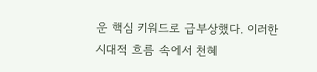운 핵심 키워드로 급부상했다. 이러한 시대적 흐름 속에서 천혜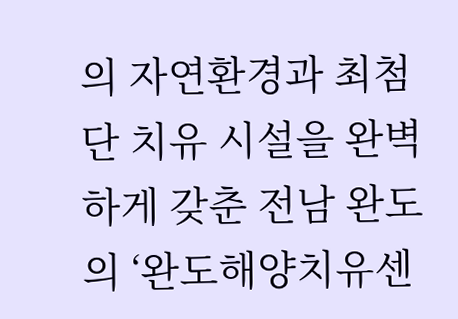의 자연환경과 최첨단 치유 시설을 완벽하게 갖춘 전남 완도의 ‘완도해양치유센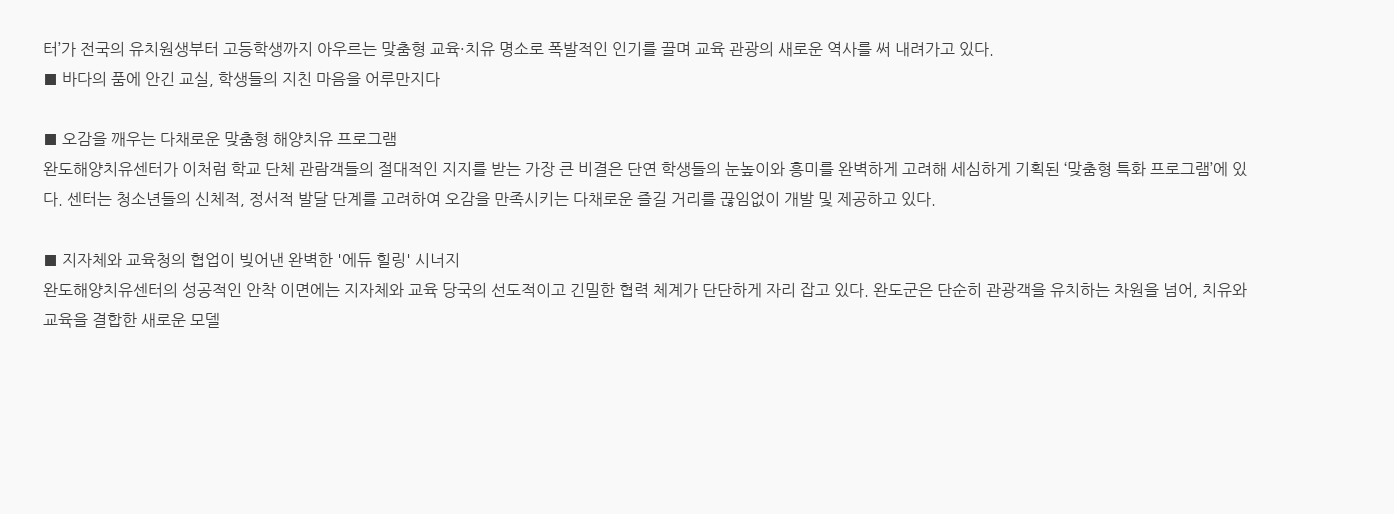터’가 전국의 유치원생부터 고등학생까지 아우르는 맞춤형 교육·치유 명소로 폭발적인 인기를 끌며 교육 관광의 새로운 역사를 써 내려가고 있다.
■ 바다의 품에 안긴 교실, 학생들의 지친 마음을 어루만지다

■ 오감을 깨우는 다채로운 맞춤형 해양치유 프로그램
완도해양치유센터가 이처럼 학교 단체 관람객들의 절대적인 지지를 받는 가장 큰 비결은 단연 학생들의 눈높이와 흥미를 완벽하게 고려해 세심하게 기획된 ‘맞춤형 특화 프로그램’에 있다. 센터는 청소년들의 신체적, 정서적 발달 단계를 고려하여 오감을 만족시키는 다채로운 즐길 거리를 끊임없이 개발 및 제공하고 있다.

■ 지자체와 교육청의 협업이 빚어낸 완벽한 '에듀 힐링' 시너지
완도해양치유센터의 성공적인 안착 이면에는 지자체와 교육 당국의 선도적이고 긴밀한 협력 체계가 단단하게 자리 잡고 있다. 완도군은 단순히 관광객을 유치하는 차원을 넘어, 치유와 교육을 결합한 새로운 모델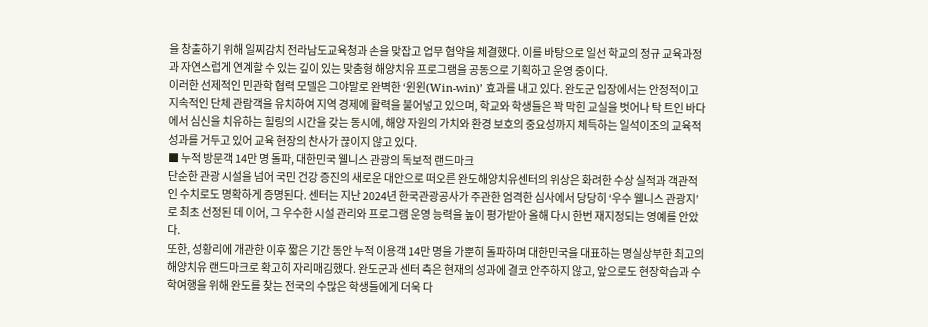을 창출하기 위해 일찌감치 전라남도교육청과 손을 맞잡고 업무 협약을 체결했다. 이를 바탕으로 일선 학교의 정규 교육과정과 자연스럽게 연계할 수 있는 깊이 있는 맞춤형 해양치유 프로그램을 공동으로 기획하고 운영 중이다.
이러한 선제적인 민관학 협력 모델은 그야말로 완벽한 ‘윈윈(Win-win)’ 효과를 내고 있다. 완도군 입장에서는 안정적이고 지속적인 단체 관람객을 유치하여 지역 경제에 활력을 불어넣고 있으며, 학교와 학생들은 꽉 막힌 교실을 벗어나 탁 트인 바다에서 심신을 치유하는 힐링의 시간을 갖는 동시에, 해양 자원의 가치와 환경 보호의 중요성까지 체득하는 일석이조의 교육적 성과를 거두고 있어 교육 현장의 찬사가 끊이지 않고 있다.
■ 누적 방문객 14만 명 돌파, 대한민국 웰니스 관광의 독보적 랜드마크
단순한 관광 시설을 넘어 국민 건강 증진의 새로운 대안으로 떠오른 완도해양치유센터의 위상은 화려한 수상 실적과 객관적인 수치로도 명확하게 증명된다. 센터는 지난 2024년 한국관광공사가 주관한 엄격한 심사에서 당당히 ‘우수 웰니스 관광지’로 최초 선정된 데 이어, 그 우수한 시설 관리와 프로그램 운영 능력을 높이 평가받아 올해 다시 한번 재지정되는 영예를 안았다.
또한, 성황리에 개관한 이후 짧은 기간 동안 누적 이용객 14만 명을 가뿐히 돌파하며 대한민국을 대표하는 명실상부한 최고의 해양치유 랜드마크로 확고히 자리매김했다. 완도군과 센터 측은 현재의 성과에 결코 안주하지 않고, 앞으로도 현장학습과 수학여행을 위해 완도를 찾는 전국의 수많은 학생들에게 더욱 다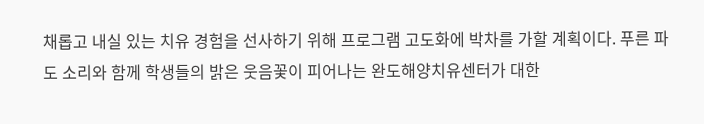채롭고 내실 있는 치유 경험을 선사하기 위해 프로그램 고도화에 박차를 가할 계획이다. 푸른 파도 소리와 함께 학생들의 밝은 웃음꽃이 피어나는 완도해양치유센터가 대한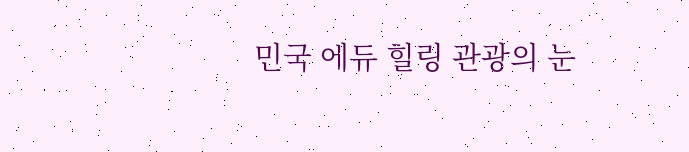민국 에듀 힐링 관광의 눈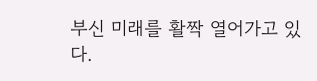부신 미래를 활짝 열어가고 있다.